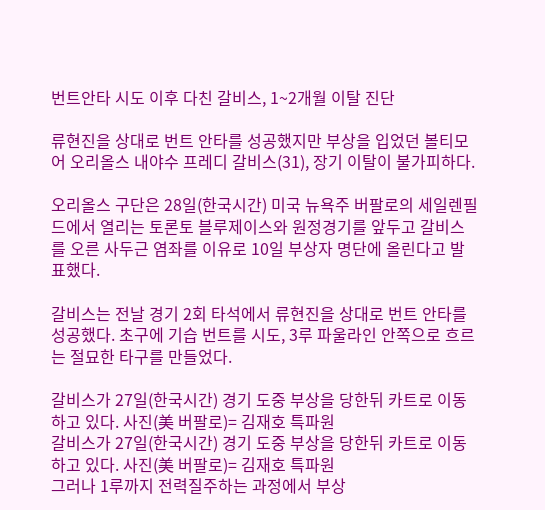번트안타 시도 이후 다친 갈비스, 1~2개월 이탈 진단

류현진을 상대로 번트 안타를 성공했지만 부상을 입었던 볼티모어 오리올스 내야수 프레디 갈비스(31), 장기 이탈이 불가피하다.

오리올스 구단은 28일(한국시간) 미국 뉴욕주 버팔로의 세일렌필드에서 열리는 토론토 블루제이스와 원정경기를 앞두고 갈비스를 오른 사두근 염좌를 이유로 10일 부상자 명단에 올린다고 발표했다.

갈비스는 전날 경기 2회 타석에서 류현진을 상대로 번트 안타를 성공했다. 초구에 기습 번트를 시도, 3루 파울라인 안쪽으로 흐르는 절묘한 타구를 만들었다.

갈비스가 27일(한국시간) 경기 도중 부상을 당한뒤 카트로 이동하고 있다. 사진(美 버팔로)= 김재호 특파원
갈비스가 27일(한국시간) 경기 도중 부상을 당한뒤 카트로 이동하고 있다. 사진(美 버팔로)= 김재호 특파원
그러나 1루까지 전력질주하는 과정에서 부상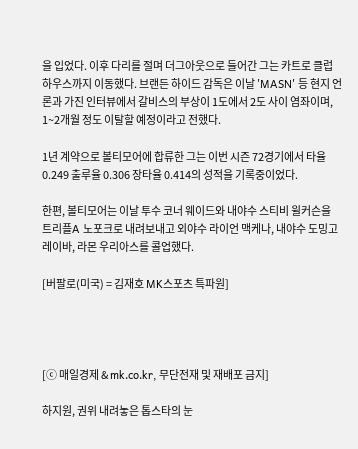을 입었다. 이후 다리를 절며 더그아웃으로 들어간 그는 카트로 클럽하우스까지 이동했다. 브랜든 하이드 감독은 이날 'MASN' 등 현지 언론과 가진 인터뷰에서 갈비스의 부상이 1도에서 2도 사이 염좌이며, 1~2개월 정도 이탈할 예정이라고 전했다.

1년 계약으로 볼티모어에 합류한 그는 이번 시즌 72경기에서 타율 0.249 출루율 0.306 장타율 0.414의 성적을 기록중이었다.

한편, 볼티모어는 이날 투수 코너 웨이드와 내야수 스티비 윌커슨을 트리플A 노포크로 내려보내고 외야수 라이언 맥케나, 내야수 도밍고 레이바, 라몬 우리아스를 콜업했다.

[버팔로(미국) = 김재호 MK스포츠 특파원]




[ⓒ 매일경제 & mk.co.kr, 무단전재 및 재배포 금지]

하지원, 권위 내려놓은 톱스타의 눈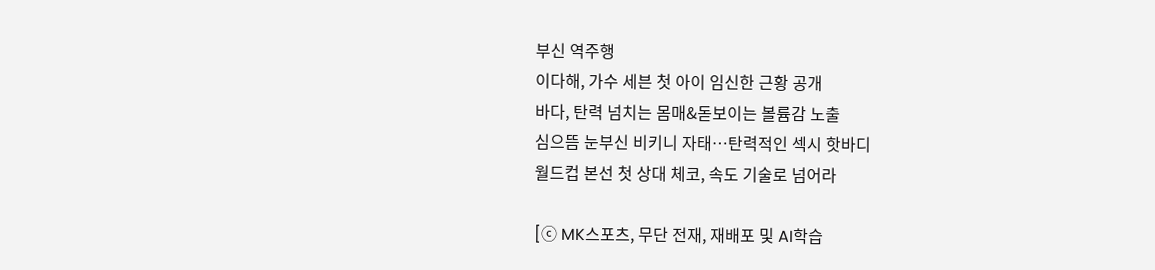부신 역주행
이다해, 가수 세븐 첫 아이 임신한 근황 공개
바다, 탄력 넘치는 몸매&돋보이는 볼륨감 노출
심으뜸 눈부신 비키니 자태…탄력적인 섹시 핫바디
월드컵 본선 첫 상대 체코, 속도 기술로 넘어라

[ⓒ MK스포츠, 무단 전재, 재배포 및 AI학습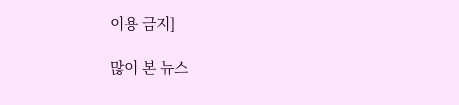이용 금지]

많이 본 뉴스